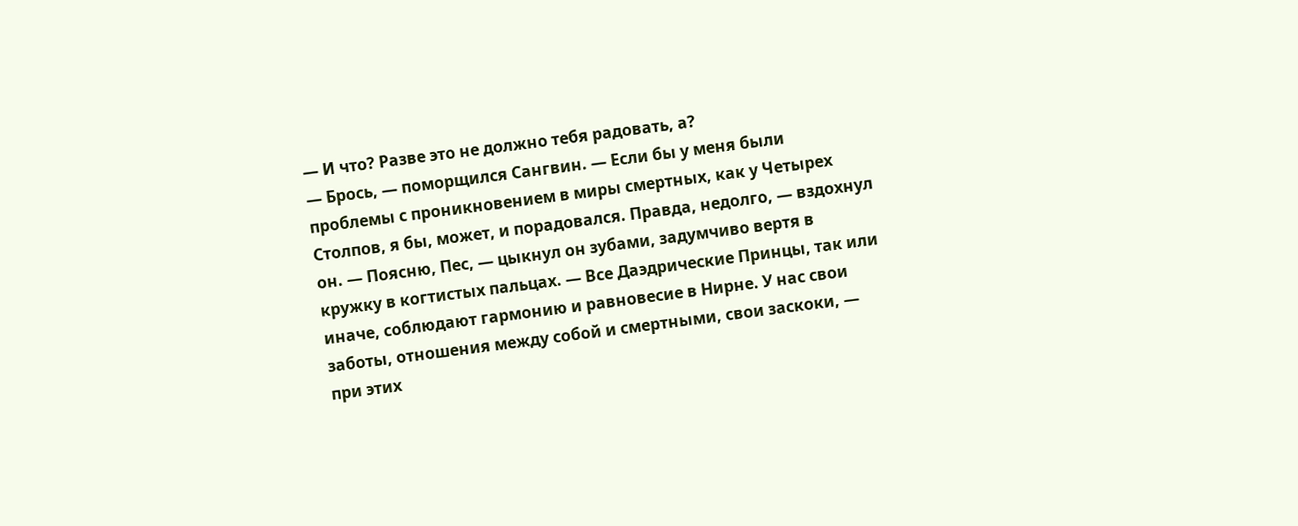— И что? Разве это не должно тебя радовать, а?
— Брось, — поморщился Сангвин. — Если бы у меня были проблемы с проникновением в миры смертных, как у Четырех Столпов, я бы, может, и порадовался. Правда, недолго, — вздохнул он. — Поясню, Пес, — цыкнул он зубами, задумчиво вертя в кружку в когтистых пальцах. — Все Даэдрические Принцы, так или иначе, соблюдают гармонию и равновесие в Нирне. У нас свои заботы, отношения между собой и смертными, свои заскоки, — при этих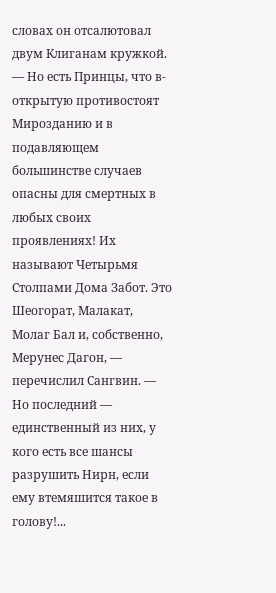словах он отсалютовал двум Клиганам кружкой. — Но есть Принцы, что в-открытую противостоят Мирозданию и в подавляющем большинстве случаев опасны для смертных в любых своих проявлениях! Их называют Четырьмя Столпами Дома Забот. Это Шеогорат, Малакат, Молаг Бал и, собственно, Мерунес Дагон, — перечислил Сангвин. — Но последний — единственный из них, у кого есть все шансы разрушить Нирн, если ему втемяшится такое в голову!...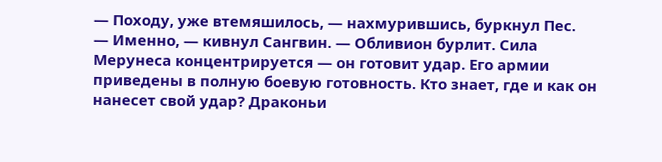— Походу, уже втемяшилось, — нахмурившись, буркнул Пес.
— Именно, — кивнул Сангвин. — Обливион бурлит. Сила Мерунеса концентрируется — он готовит удар. Его армии приведены в полную боевую готовность. Кто знает, где и как он нанесет свой удар? Драконьи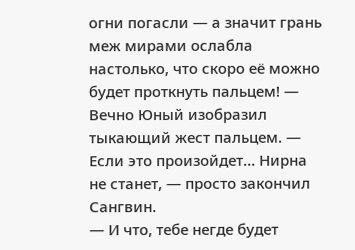огни погасли — а значит грань меж мирами ослабла настолько, что скоро её можно будет проткнуть пальцем! — Вечно Юный изобразил тыкающий жест пальцем. — Если это произойдет… Нирна не станет, — просто закончил Сангвин.
— И что, тебе негде будет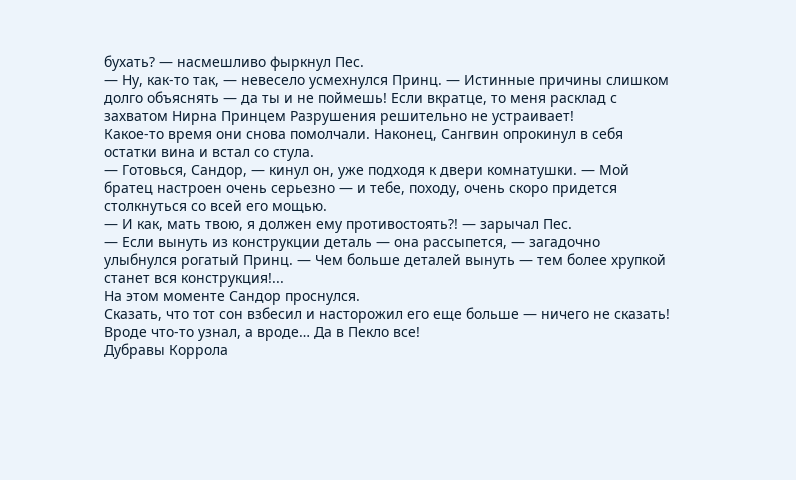бухать? — насмешливо фыркнул Пес.
— Ну, как-то так, — невесело усмехнулся Принц. — Истинные причины слишком долго объяснять — да ты и не поймешь! Если вкратце, то меня расклад с захватом Нирна Принцем Разрушения решительно не устраивает!
Какое-то время они снова помолчали. Наконец, Сангвин опрокинул в себя остатки вина и встал со стула.
— Готовься, Сандор, — кинул он, уже подходя к двери комнатушки. — Мой братец настроен очень серьезно — и тебе, походу, очень скоро придется столкнуться со всей его мощью.
— И как, мать твою, я должен ему противостоять?! — зарычал Пес.
— Если вынуть из конструкции деталь — она рассыпется, — загадочно улыбнулся рогатый Принц. — Чем больше деталей вынуть — тем более хрупкой станет вся конструкция!...
На этом моменте Сандор проснулся.
Сказать, что тот сон взбесил и насторожил его еще больше — ничего не сказать! Вроде что-то узнал, а вроде… Да в Пекло все!
Дубравы Коррола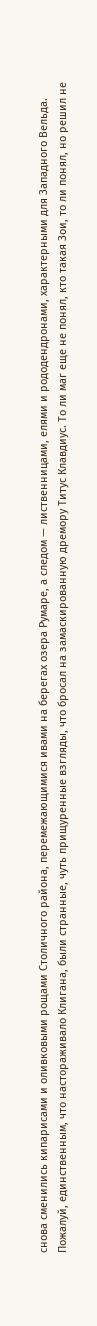снова сменились кипарисами и оливковыми рощами Столичного района, перемежающимися ивами на берегах озера Румаре, а следом — лиственницами, елями и рододендронами, характерными для Западного Вельда.
Пожалуй, единственным, что настораживало Клигана, были странные, чуть прищуренные взгляды, что бросал на замаскированную дремору Титус Клавдиус. То ли маг еще не понял, кто такая Зои, то ли понял, но решил не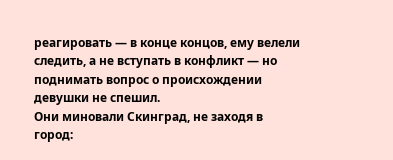реагировать — в конце концов, ему велели следить, а не вступать в конфликт — но поднимать вопрос о происхождении девушки не спешил.
Они миновали Скинград, не заходя в город: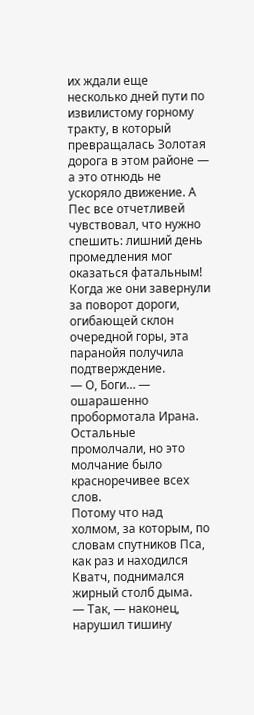их ждали еще несколько дней пути по извилистому горному тракту, в который превращалась Золотая дорога в этом районе — а это отнюдь не ускоряло движение. А Пес все отчетливей чувствовал, что нужно спешить: лишний день промедления мог оказаться фатальным!
Когда же они завернули за поворот дороги, огибающей склон очередной горы, эта паранойя получила подтверждение.
— О, Боги… — ошарашенно пробормотала Ирана. Остальные промолчали, но это молчание было красноречивее всех слов.
Потому что над холмом, за которым, по словам спутников Пса, как раз и находился Кватч, поднимался жирный столб дыма.
— Так, — наконец, нарушил тишину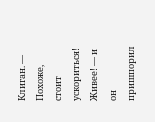Клиган. — Похоже, стоит ускориться! Живее! — и он пришпорил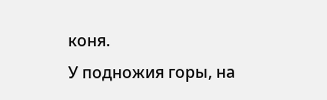коня.
У подножия горы, на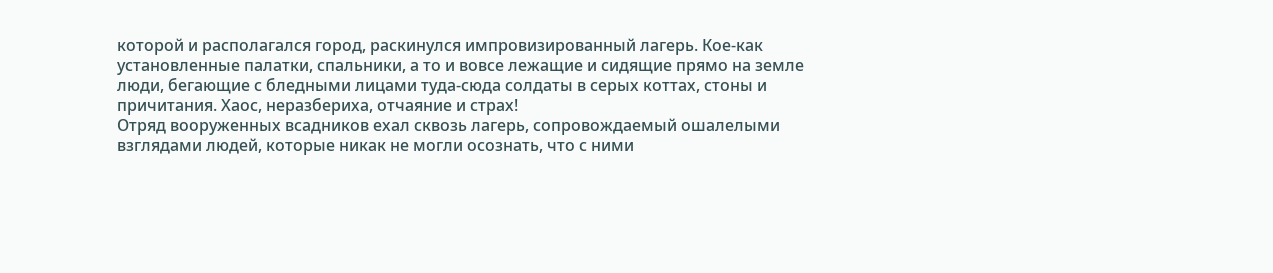которой и располагался город, раскинулся импровизированный лагерь. Кое-как установленные палатки, спальники, а то и вовсе лежащие и сидящие прямо на земле люди, бегающие с бледными лицами туда-сюда солдаты в серых коттах, стоны и причитания. Хаос, неразбериха, отчаяние и страх!
Отряд вооруженных всадников ехал сквозь лагерь, сопровождаемый ошалелыми взглядами людей, которые никак не могли осознать, что с ними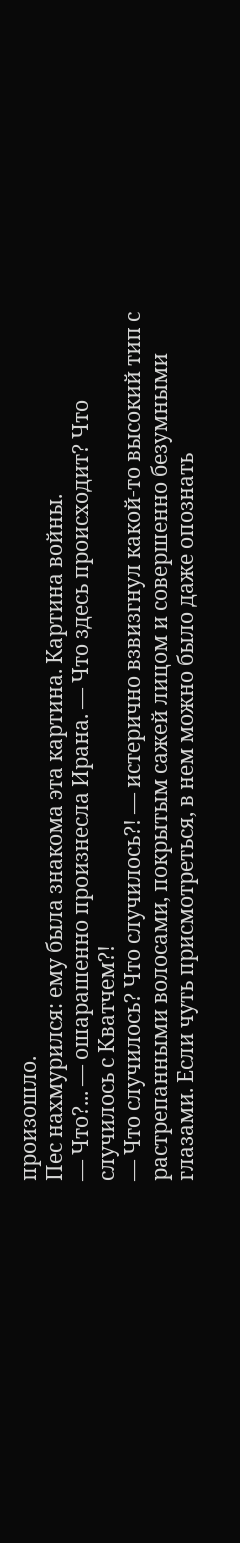произошло.
Пес нахмурился: ему была знакома эта картина. Картина войны.
— Что?... — ошарашенно произнесла Ирана. — Что здесь происходит? Что случилось с Кватчем?!
— Что случилось? Что случилось?! — истерично взвизгнул какой-то высокий тип с растрепанными волосами, покрытым сажей лицом и совершенно безумными глазами. Если чуть присмотреться, в нем можно было даже опознать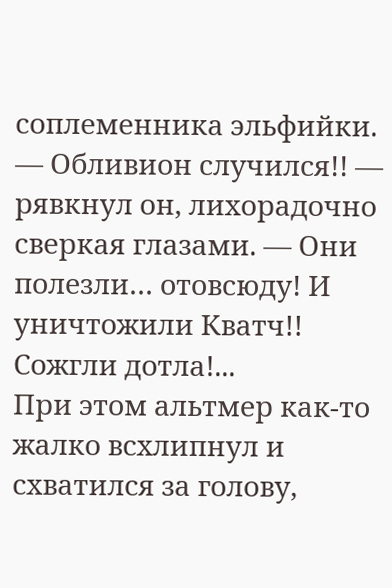соплеменника эльфийки. — Обливион случился!! — рявкнул он, лихорадочно сверкая глазами. — Они полезли… отовсюду! И уничтожили Кватч!! Сожгли дотла!...
При этом альтмер как-то жалко всхлипнул и схватился за голову,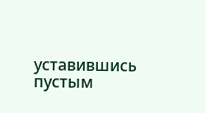уставившись пустым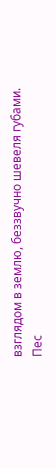взглядом в землю, беззвучно шевеля губами.
Пес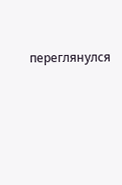переглянулся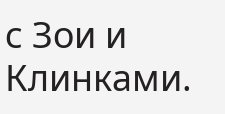с Зои и Клинками.